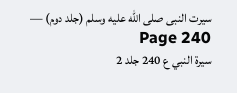سیرت النبی صلى الله عليه وسلم (جلد دوم) — Page 240
سيرة النبي ع 240 جلد 2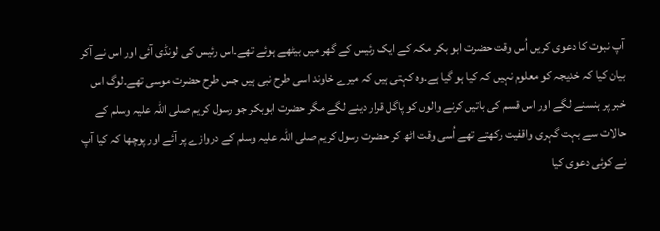آپ نبوت کا دعوی کریں اُس وقت حضرت ابو بکر مکہ کے ایک رئیس کے گھر میں بیٹھے ہوئے تھے۔اس رئیس کی لونڈی آئی اور اس نے آکر بیان کیا کہ خدیجہ کو معلوم نہیں کہ کیا ہو گیا ہے۔وہ کہتی ہیں کہ میرے خاوند اسی طرح نبی ہیں جس طرح حضرت موسی تھے۔لوگ اس خبر پر ہنسنے لگے اور اس قسم کی باتیں کرنے والوں کو پاگل قرار دینے لگے مگر حضرت ابوبکر جو رسول کریم صلی اللہ علیہ وسلم کے حالات سے بہت گہری واقفیت رکھتے تھے اُسی وقت اٹھ کر حضرت رسول کریم صلی اللہ علیہ وسلم کے دروازے پر آئے اور پوچھا کہ کیا آپ نے کوئی دعوی کیا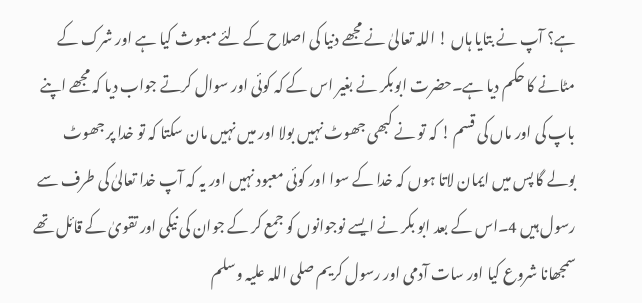ہے؟ آپ نے بتایا ہاں ! اللہ تعالیٰ نے مجھے دنیا کی اصلاح کے لئے مبعوث کیا ہے اور شرک کے مٹانے کا حکم دیا ہے۔حضرت ابوبکر نے بغیر اس کے کہ کوئی اور سوال کرتے جواب دیا کہ مجھے اپنے باپ کی اور ماں کی قسم ! کہ تو نے کبھی جھوٹ نہیں بولا اور میں نہیں مان سکتا کہ تو خدا پر جھوٹ بولے گا پس میں ایمان لاتا ہوں کہ خدا کے سوا اور کوئی معبود نہیں اور یہ کہ آپ خدا تعالیٰ کی طرف سے رسول ہیں 4۔اس کے بعد ابو بکر نے ایسے نوجوانوں کو جمع کر کے جوان کی نیکی اور تقویٰ کے قائل تھے سمجھانا شروع کیا اور سات آدمی اور رسول کریم صلی اللہ علیہ وسلم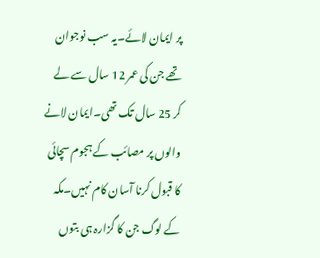پر ایمان لائے۔یہ سب نوجوان تھے جن کی عمر 12 سال سے لے کر 25 سال تک تھی۔ایمان لانے والوں پر مصائب کے ہجوم سچائی کا قبول کرنا آسان کام نہیں۔مکہ کے لوگ جن کا گزارہ ہی بتوں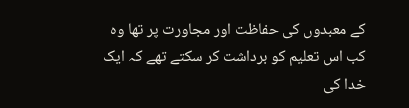کے معبدوں کی حفاظت اور مجاورت پر تھا وہ کب اس تعلیم کو برداشت کر سکتے تھے کہ ایک خدا کی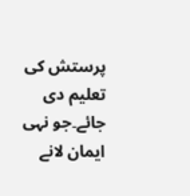پرستش کی تعلیم دی جائے۔جو نہی ایمان لانے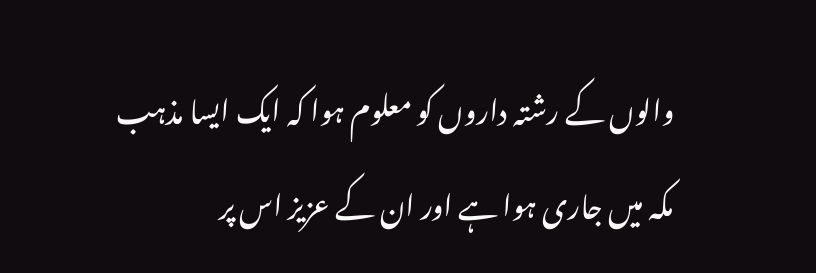والوں کے رشتہ داروں کو معلوم ہوا کہ ایک ایسا مذہب مکہ میں جاری ہوا ہے اور ان کے عزیز اس پر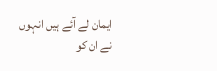ایمان لے آئے ہیں انہوں نے ان کو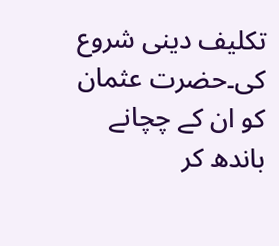تکلیف دینی شروع کی۔حضرت عثمان کو ان کے چچانے باندھ کر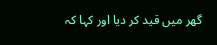گھر میں قید کر دیا اور کہا کہ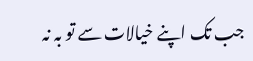جب تک اپنے خیالات سے تو بہ نہ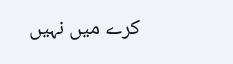کرے میں نہیں